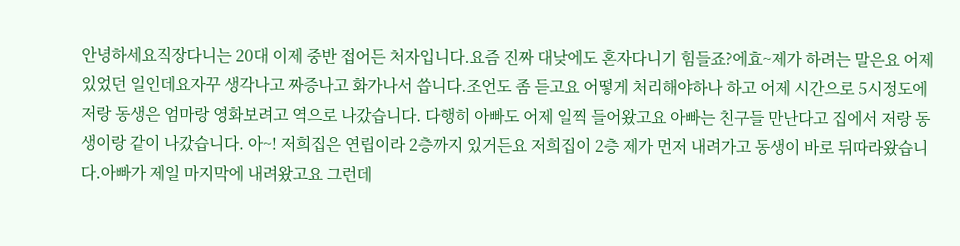안녕하세요직장다니는 20대 이제 중반 접어든 처자입니다.요즘 진짜 대낮에도 혼자다니기 힘들죠?에효~제가 하려는 말은요 어제 있었던 일인데요자꾸 생각나고 짜증나고 화가나서 씁니다.조언도 좀 듣고요 어떻게 처리해야하나 하고 어제 시간으로 5시정도에 저랑 동생은 엄마랑 영화보려고 역으로 나갔습니다. 다행히 아빠도 어제 일찍 들어왔고요 아빠는 친구들 만난다고 집에서 저랑 동생이랑 같이 나갔습니다. 아~! 저희집은 연립이라 2층까지 있거든요 저희집이 2층 제가 먼저 내려가고 동생이 바로 뒤따라왔습니다.아빠가 제일 마지막에 내려왔고요 그런데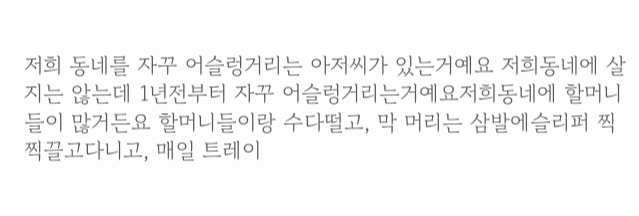저희 동네를 자꾸 어슬렁거리는 아저씨가 있는거예요 저희동네에 살지는 않는데 1년전부터 자꾸 어슬렁거리는거예요저희동네에 할머니들이 많거든요 할머니들이랑 수다떨고, 막 머리는 삼발에슬리퍼 찍찍끌고다니고, 매일 트레이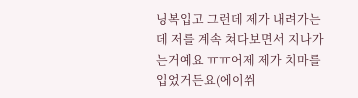닝복입고 그런데 제가 내려가는데 저를 계속 쳐다보면서 지나가는거예요 ㅠㅠ어제 제가 치마를 입었거든요(에이쒸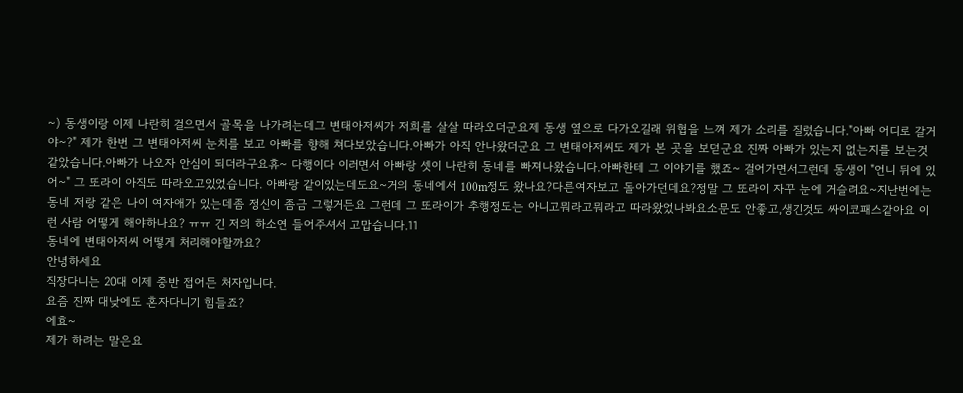~) 동생이랑 이제 나란히 걸으면서 골목을 나가려는데그 변태아저씨가 저희를 살살 따라오더군요제 동생 옆으로 다가오길래 위협을 느껴 제가 소리를 질렀습니다."아빠 어디로 갈거야~?" 제가 한번 그 변태아저씨 눈치를 보고 아빠를 향해 쳐다보았습니다.아빠가 아직 안나왔더군요 그 변태아저씨도 제가 본 곳을 보덛군요 진짜 아빠가 있는지 없는지를 보는것 같았습니다.아빠가 나오자 안심이 되더라구요휴~ 다행이다 이러면서 아빠랑 셋이 나란히 동네를 빠져나왔습니다.아빠한테 그 이야기를 했죠~ 걸어가면서그런데 동생이 "언니 뒤에 있어~" 그 또라이 아직도 따라오고있었습니다. 아빠랑 같이있는데도요~거의 동네에서 100m정도 왔나요?다른여자보고 돌아가던데요?정말 그 또라이 자꾸 눈에 거슬려요~지난번에는 동네 저랑 같은 나이 여자애가 있는데좀 정신이 좀금 그렇거든요 그런데 그 또라이가 추행정도는 아니고뭐라고뭐라고 따라왔었나봐요소문도 안좋고,생긴것도 싸이코패스같아요 이런 사람 어떻게 해야하나요? ㅠㅠ 긴 저의 하소연 들어주셔서 고맙습니다.11
동네에 변태아저씨 어떻게 처리해야할까요?
안녕하세요
직장다니는 20대 이제 중반 접어든 처자입니다.
요즘 진짜 대낮에도 혼자다니기 힘들죠?
에효~
제가 하려는 말은요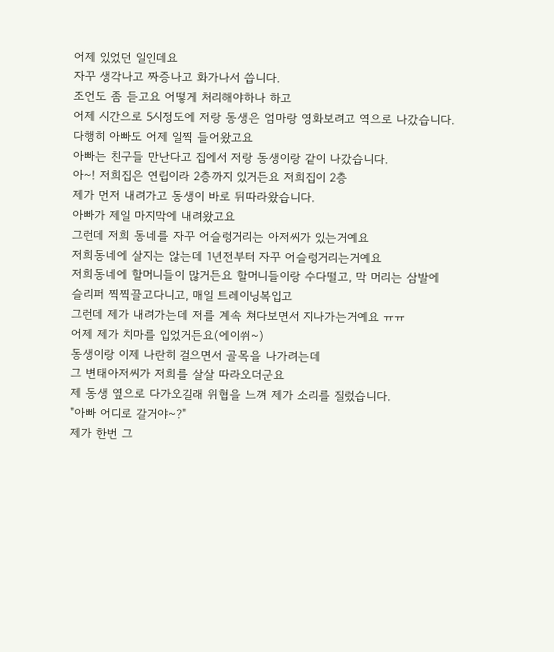어제 있었던 일인데요
자꾸 생각나고 짜증나고 화가나서 씁니다.
조언도 좀 듣고요 어떻게 처리해야하나 하고
어제 시간으로 5시정도에 저랑 동생은 엄마랑 영화보려고 역으로 나갔습니다.
다행히 아빠도 어제 일찍 들어왔고요
아빠는 친구들 만난다고 집에서 저랑 동생이랑 같이 나갔습니다.
아~! 저희집은 연립이라 2층까지 있거든요 저희집이 2층
제가 먼저 내려가고 동생이 바로 뒤따라왔습니다.
아빠가 제일 마지막에 내려왔고요
그런데 저희 동네를 자꾸 어슬렁거리는 아저씨가 있는거예요
저희동네에 살지는 않는데 1년전부터 자꾸 어슬렁거리는거예요
저희동네에 할머니들이 많거든요 할머니들이랑 수다떨고, 막 머리는 삼발에
슬리퍼 찍찍끌고다니고, 매일 트레이닝복입고
그런데 제가 내려가는데 저를 계속 쳐다보면서 지나가는거예요 ㅠㅠ
어제 제가 치마를 입었거든요(에이쒸~)
동생이랑 이제 나란히 걸으면서 골목을 나가려는데
그 변태아저씨가 저희를 살살 따라오더군요
제 동생 옆으로 다가오길래 위협을 느껴 제가 소리를 질렀습니다.
"아빠 어디로 갈거야~?"
제가 한번 그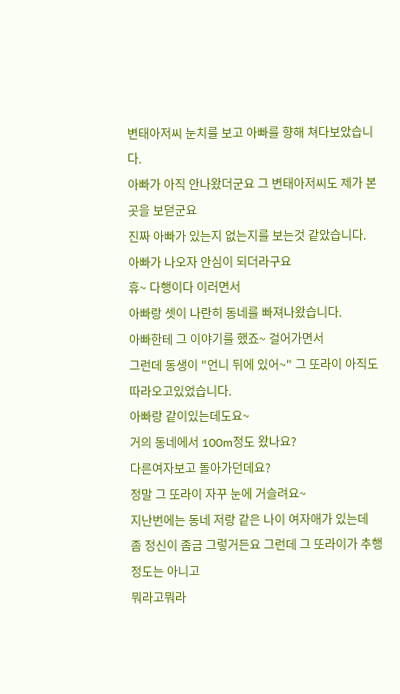변태아저씨 눈치를 보고 아빠를 향해 쳐다보았습니다.
아빠가 아직 안나왔더군요 그 변태아저씨도 제가 본 곳을 보덛군요
진짜 아빠가 있는지 없는지를 보는것 같았습니다.
아빠가 나오자 안심이 되더라구요
휴~ 다행이다 이러면서
아빠랑 셋이 나란히 동네를 빠져나왔습니다.
아빠한테 그 이야기를 했죠~ 걸어가면서
그런데 동생이 "언니 뒤에 있어~" 그 또라이 아직도 따라오고있었습니다.
아빠랑 같이있는데도요~
거의 동네에서 100m정도 왔나요?
다른여자보고 돌아가던데요?
정말 그 또라이 자꾸 눈에 거슬려요~
지난번에는 동네 저랑 같은 나이 여자애가 있는데
좀 정신이 좀금 그렇거든요 그런데 그 또라이가 추행정도는 아니고
뭐라고뭐라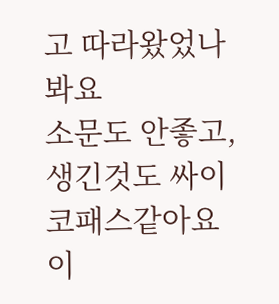고 따라왔었나봐요
소문도 안좋고,
생긴것도 싸이코패스같아요
이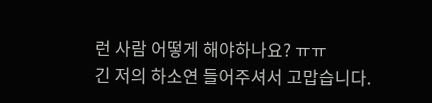런 사람 어떻게 해야하나요? ㅠㅠ
긴 저의 하소연 들어주셔서 고맙습니다.